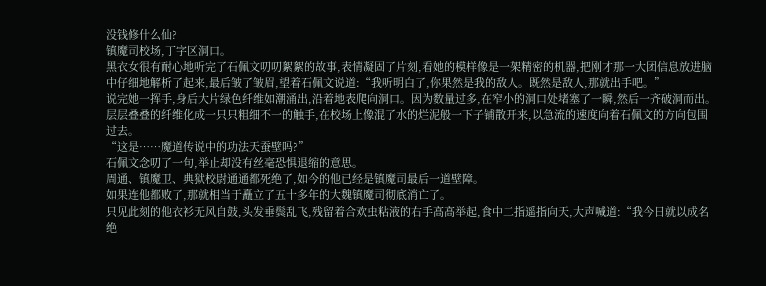没钱修什么仙?
镇魔司校场,丁字区洞口。
黑衣女很有耐心地听完了石佩文叨叨絮絮的故事,表情凝固了片刻,看她的模样像是一架精密的机器,把刚才那一大团信息放进脑中仔细地解析了起来,最后皱了皱眉,望着石佩文说道:“我听明白了,你果然是我的敌人。既然是敌人,那就出手吧。”
说完她一挥手,身后大片绿色纤维如潮涌出,沿着地表爬向洞口。因为数量过多,在窄小的洞口处堵塞了一瞬,然后一齐破洞而出。
层层叠叠的纤维化成一只只粗细不一的触手,在校场上像混了水的烂泥般一下子铺散开来,以急流的速度向着石佩文的方向包围过去。
“这是……魔道传说中的功法天蚕壁吗?”
石佩文念叨了一句,举止却没有丝毫恐惧退缩的意思。
周通、镇魔卫、典狱校尉通通都死绝了,如今的他已经是镇魔司最后一道壁障。
如果连他都败了,那就相当于矗立了五十多年的大魏镇魔司彻底消亡了。
只见此刻的他衣衫无风自鼓,头发垂鬓乱飞,残留着合欢虫粘液的右手高高举起,食中二指遥指向天,大声喊道:“我今日就以成名绝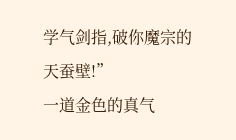学气剑指,破你魔宗的天蚕壁!”
一道金色的真气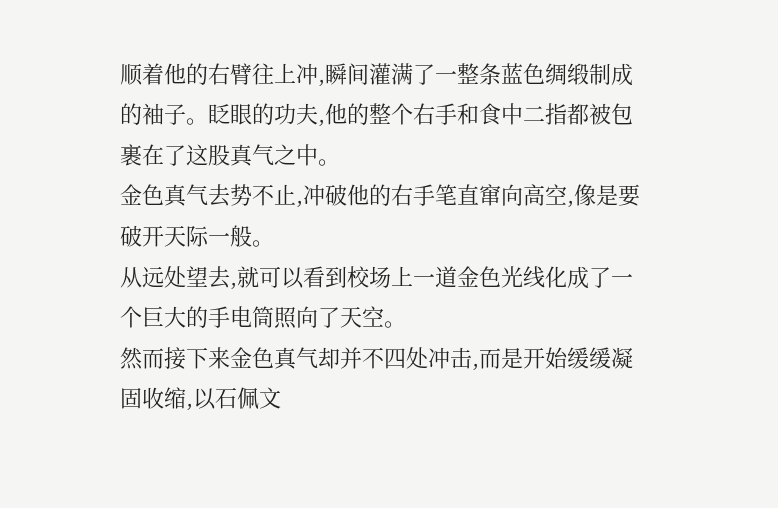顺着他的右臂往上冲,瞬间灌满了一整条蓝色绸缎制成的袖子。眨眼的功夫,他的整个右手和食中二指都被包裹在了这股真气之中。
金色真气去势不止,冲破他的右手笔直窜向高空,像是要破开天际一般。
从远处望去,就可以看到校场上一道金色光线化成了一个巨大的手电筒照向了天空。
然而接下来金色真气却并不四处冲击,而是开始缓缓凝固收缩,以石佩文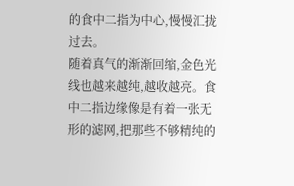的食中二指为中心,慢慢汇拢过去。
随着真气的渐渐回缩,金色光线也越来越纯,越收越亮。食中二指边缘像是有着一张无形的滤网,把那些不够精纯的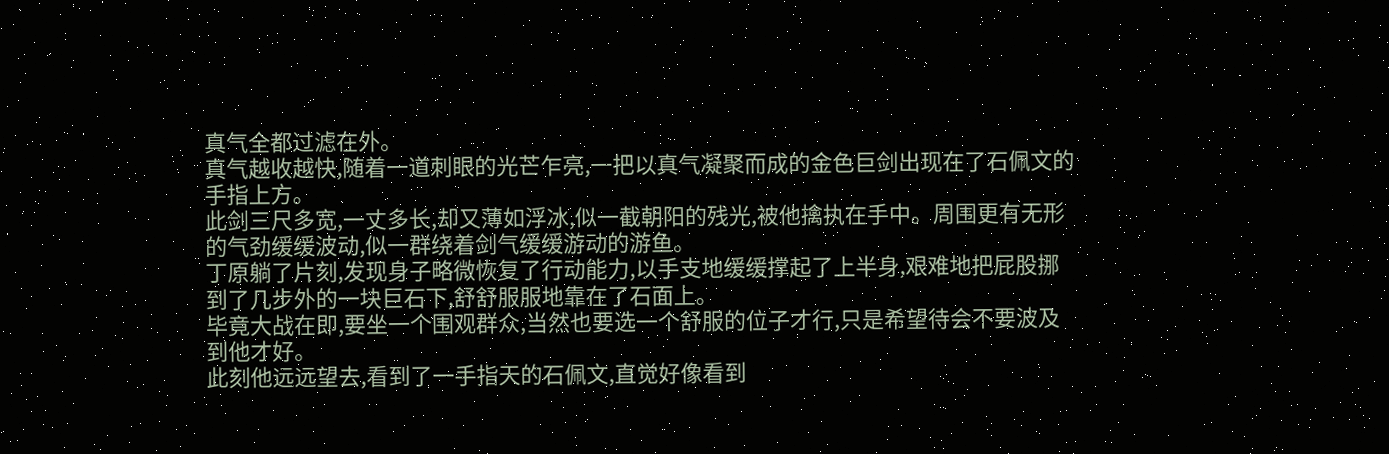真气全都过滤在外。
真气越收越快,随着一道刺眼的光芒乍亮,一把以真气凝聚而成的金色巨剑出现在了石佩文的手指上方。
此剑三尺多宽,一丈多长,却又薄如浮冰,似一截朝阳的残光,被他擒执在手中。周围更有无形的气劲缓缓波动,似一群绕着剑气缓缓游动的游鱼。
丁原躺了片刻,发现身子略微恢复了行动能力,以手支地缓缓撑起了上半身,艰难地把屁股挪到了几步外的一块巨石下,舒舒服服地靠在了石面上。
毕竟大战在即,要坐一个围观群众,当然也要选一个舒服的位子才行,只是希望待会不要波及到他才好。
此刻他远远望去,看到了一手指天的石佩文,直觉好像看到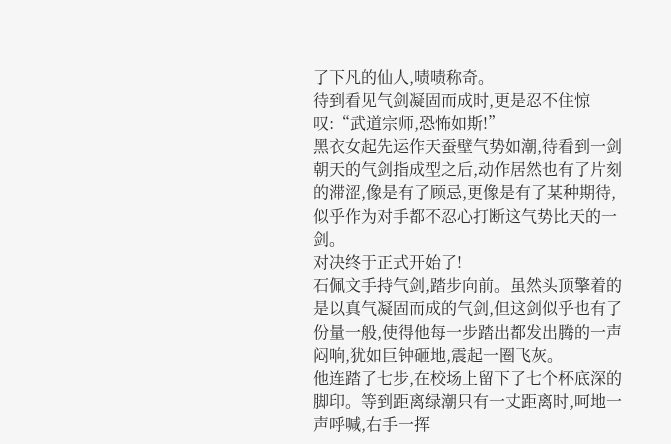了下凡的仙人,啧啧称奇。
待到看见气剑凝固而成时,更是忍不住惊叹:“武道宗师,恐怖如斯!”
黑衣女起先运作天蚕壁气势如潮,待看到一剑朝天的气剑指成型之后,动作居然也有了片刻的滞涩,像是有了顾忌,更像是有了某种期待,似乎作为对手都不忍心打断这气势比天的一剑。
对决终于正式开始了!
石佩文手持气剑,踏步向前。虽然头顶擎着的是以真气凝固而成的气剑,但这剑似乎也有了份量一般,使得他每一步踏出都发出腾的一声闷响,犹如巨钟砸地,震起一圈飞灰。
他连踏了七步,在校场上留下了七个杯底深的脚印。等到距离绿潮只有一丈距离时,呵地一声呼喊,右手一挥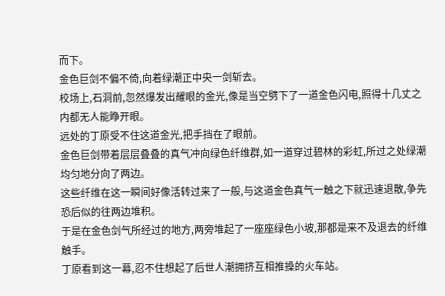而下。
金色巨剑不偏不倚,向着绿潮正中央一剑斩去。
校场上,石洞前,忽然爆发出耀眼的金光,像是当空劈下了一道金色闪电,照得十几丈之内都无人能睁开眼。
远处的丁原受不住这道金光,把手挡在了眼前。
金色巨剑带着层层叠叠的真气冲向绿色纤维群,如一道穿过碧林的彩虹,所过之处绿潮均匀地分向了两边。
这些纤维在这一瞬间好像活转过来了一般,与这道金色真气一触之下就迅速退散,争先恐后似的往两边堆积。
于是在金色剑气所经过的地方,两旁堆起了一座座绿色小坡,那都是来不及退去的纤维触手。
丁原看到这一幕,忍不住想起了后世人潮拥挤互相推搡的火车站。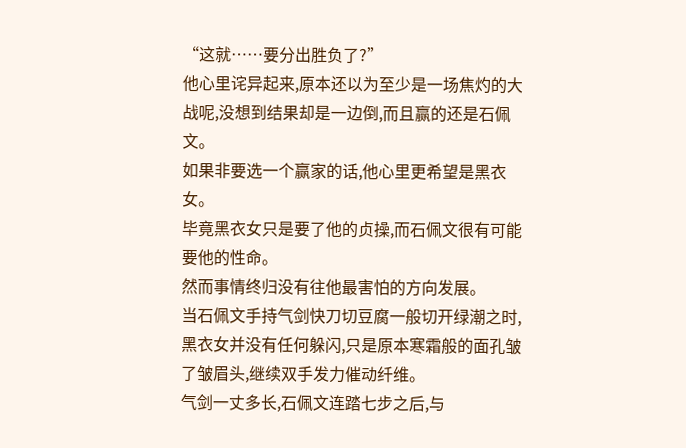“这就……要分出胜负了?”
他心里诧异起来,原本还以为至少是一场焦灼的大战呢,没想到结果却是一边倒,而且赢的还是石佩文。
如果非要选一个赢家的话,他心里更希望是黑衣女。
毕竟黑衣女只是要了他的贞操,而石佩文很有可能要他的性命。
然而事情终归没有往他最害怕的方向发展。
当石佩文手持气剑快刀切豆腐一般切开绿潮之时,黑衣女并没有任何躲闪,只是原本寒霜般的面孔皱了皱眉头,继续双手发力催动纤维。
气剑一丈多长,石佩文连踏七步之后,与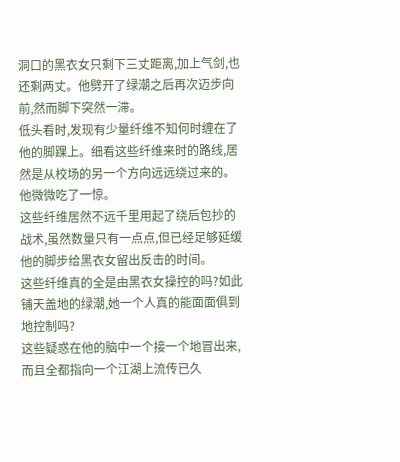洞口的黑衣女只剩下三丈距离,加上气剑,也还剩两丈。他劈开了绿潮之后再次迈步向前,然而脚下突然一滞。
低头看时,发现有少量纤维不知何时缠在了他的脚踝上。细看这些纤维来时的路线,居然是从校场的另一个方向远远绕过来的。
他微微吃了一惊。
这些纤维居然不远千里用起了绕后包抄的战术,虽然数量只有一点点,但已经足够延缓他的脚步给黑衣女留出反击的时间。
这些纤维真的全是由黑衣女操控的吗?如此铺天盖地的绿潮,她一个人真的能面面俱到地控制吗?
这些疑惑在他的脑中一个接一个地冒出来,而且全都指向一个江湖上流传已久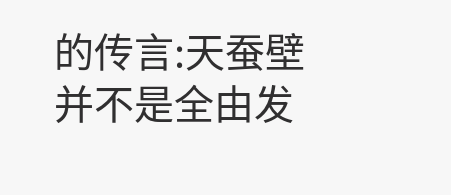的传言:天蚕壁并不是全由发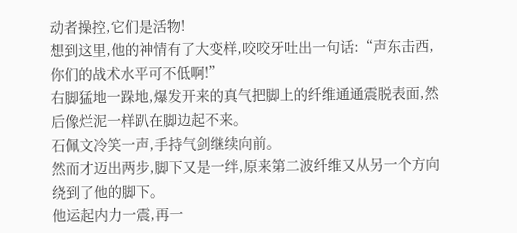动者操控,它们是活物!
想到这里,他的神情有了大变样,咬咬牙吐出一句话:“声东击西,你们的战术水平可不低啊!”
右脚猛地一跺地,爆发开来的真气把脚上的纤维通通震脱表面,然后像烂泥一样趴在脚边起不来。
石佩文冷笑一声,手持气剑继续向前。
然而才迈出两步,脚下又是一绊,原来第二波纤维又从另一个方向绕到了他的脚下。
他运起内力一震,再一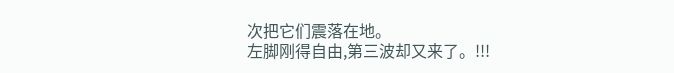次把它们震落在地。
左脚刚得自由,第三波却又来了。!!!